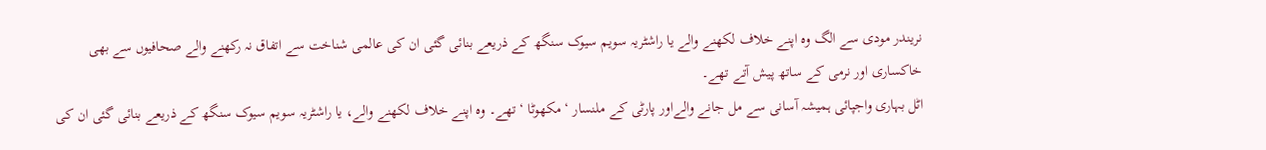نریندر مودی سے الگ وہ اپنے خلاف لکھنے والے یا راشٹریہ سویم سیوک سنگھ کے ذریعے بنائی گئی ان کی عالمی شناخت سے اتفاق نہ رکھنے والے صحافیوں سے بھی خاکساری اور نرمی کے ساتھ پیش آتے تھے۔
اٹل بہاری واجپائی ہمیشہ آسانی سے مل جانے والےاور پارٹی کے ملنسار ‘ مکھوٹا ‘ تھے۔ وہ اپنے خلاف لکھنے والے، یا راشٹریہ سویم سیوک سنگھ کے ذریعے بنائی گئی ان کی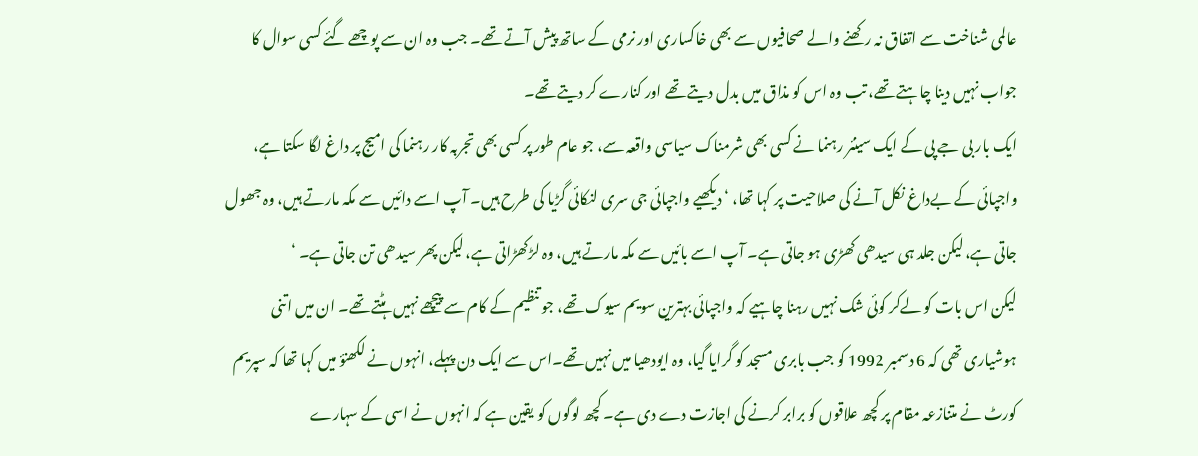عالمی شناخت سے اتفاق نہ رکھنے والے صحافیوں سے بھی خاکساری اور نرمی کے ساتھ پیش آتے تھے۔ جب وہ ان سے پوچھے گئے کسی سوال کا جواب نہیں دینا چاہتے تھے، تب وہ اس کو مذاق میں بدل دیتے تھے اور کنارے کر دیتے تھے۔
ایک بار بی جے پی کے ایک سینئر رہنما نے کسی بھی شرمناک سیاسی واقعہ سے، جو عام طور پر کسی بھی تجربہ کار رہنما کی امیج پر داغ لگا سکتا ہے، واجپائی کے بےداغ نکل آنے کی صلاحیت پر کہا تھا، ‘ دیکھیے واجپائی جی سری لنکائی گڑیا کی طرح ہیں۔ آپ اسے دائیں سے مکہ مارتے ہیں، وہ جھول جاتی ہے، لیکن جلد ہی سیدھی کھڑی ہو جاتی ہے۔ آپ اسے بائیں سے مکہ مارتے ہیں، وہ لڑکھڑاتی ہے، لیکن پھر سیدھی تن جاتی ہے۔ ‘
لیکن اس بات کو لےکر کوئی شک نہیں رہنا چاہیے کہ واجپائی بہترین سویم سیوک تھے، جو تنظیم کے کام سے پیچھے نہیں ہٹتے تھے۔ ان میں اتنی ہوشیاری تھی کہ 6 دسمبر 1992 کو جب بابری مسجد کو گرایا گیا، وہ ایودھیا میں نہیں تھے۔اس سے ایک دن پہلے، انہوں نے لکھنؤ میں کہا تھا کہ سپریم کورٹ نے متنازعہ مقام پر کچھ علاقوں کو برابر کرنے کی اجازت دے دی ہے۔ کچھ لوگوں کو یقین ہے کہ انہوں نے اسی کے سہارے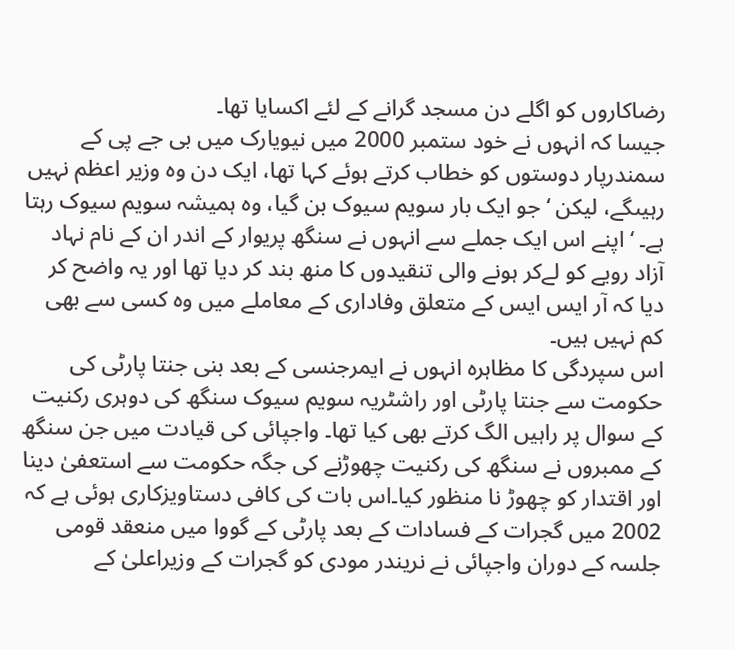رضاکاروں کو اگلے دن مسجد گرانے کے لئے اکسایا تھا۔
جیسا کہ انہوں نے خود ستمبر 2000 میں نیویارک میں بی جے پی کے سمندرپار دوستوں کو خطاب کرتے ہوئے کہا تھا، ایک دن وہ وزیر اعظم نہیں رہیںگے، لیکن ‘ جو ایک بار سویم سیوک بن گیا، وہ ہمیشہ سویم سیوک رہتا ہے۔ ‘ اپنے اس ایک جملے سے انہوں نے سنگھ پریوار کے اندر ان کے نام نہاد آزاد رویے کو لےکر ہونے والی تنقیدوں کا منھ بند کر دیا تھا اور یہ واضح کر دیا کہ آر ایس ایس کے متعلق وفاداری کے معاملے میں وہ کسی سے بھی کم نہیں ہیں۔
اس سپردگی کا مظاہرہ انہوں نے ایمرجنسی کے بعد بنی جنتا پارٹی کی حکومت سے جنتا پارٹی اور راشٹریہ سویم سیوک سنگھ کی دوہری رکنیت کے سوال پر راہیں الگ کرتے بھی کیا تھا۔ واجپائی کی قیادت میں جن سنگھ کے ممبروں نے سنگھ کی رکنیت چھوڑنے کی جگہ حکومت سے استعفیٰ دینا اور اقتدار کو چھوڑ نا منظور کیا۔اس بات کی کافی دستاویزکاری ہوئی ہے کہ 2002 میں گجرات کے فسادات کے بعد پارٹی کے گووا میں منعقد قومی جلسہ کے دوران واجپائی نے نریندر مودی کو گجرات کے وزیراعلیٰ کے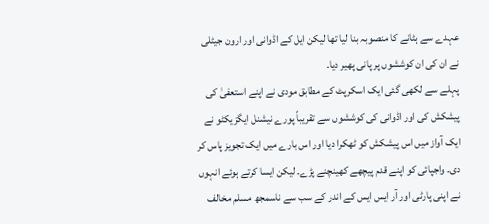عہدے سے ہٹانے کا منصوبہ بنا لیا تھا لیکن ایل کے اڈوانی اور ارون جیٹلی نے ان کی ان کوششوں پر پانی پھیر دیا۔
پہلے سے لکھی گئی ایک اسکرپٹ کے مطابق مودی نے اپنے استعفیٰ کی پیشکش کی اور اڈوانی کی کوششوں سے تقریباً پورے نیشنل ایگزیکٹو نے ایک آواز میں اس پیشکش کو ٹھکرا دیا اور اس بارے میں ایک تجویز پاس کر دی۔ واجپائی کو اپنے قدم پیچھے کھینچنے پڑے۔ لیکن ایسا کرتے ہوئے انہوں نے اپنی پارٹی اور آر ایس ایس کے اندر کے سب سے ناسمجھ مسلم مخالف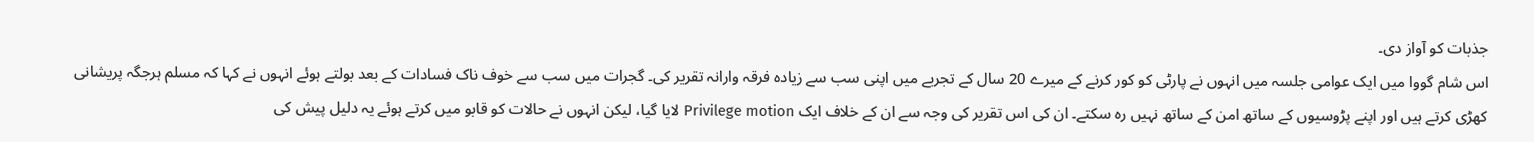جذبات کو آواز دی۔
اس شام گووا میں ایک عوامی جلسہ میں انہوں نے پارٹی کو کور کرنے کے میرے 20 سال کے تجربے میں اپنی سب سے زیادہ فرقہ وارانہ تقریر کی۔ گجرات میں سب سے خوف ناک فسادات کے بعد بولتے ہوئے انہوں نے کہا کہ مسلم ہرجگہ پریشانی کھڑی کرتے ہیں اور اپنے پڑوسیوں کے ساتھ امن کے ساتھ نہیں رہ سکتے۔ ان کی اس تقریر کی وجہ سے ان کے خلاف ایک Privilege motion لایا گیا، لیکن انہوں نے حالات کو قابو میں کرتے ہوئے یہ دلیل پیش کی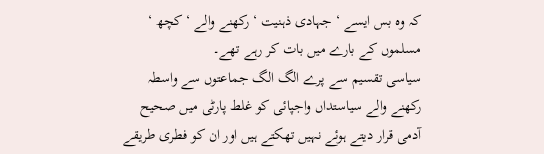کہ وہ بس ایسے ‘ جہادی ذہنیت ‘ رکھنے والے ‘ کچھ ‘ مسلموں کے بارے میں بات کر رہے تھے۔
سیاسی تقسیم سے پرے الگ الگ جماعتوں سے واسطہ رکھنے والے سیاستداں واجپائی کو غلط پارٹی میں صحیح آدمی قرار دیتے ہوئے نہیں تھکتے ہیں اور ان کو فطری طریقے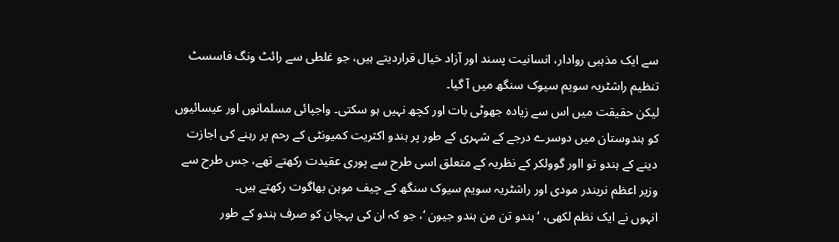سے ایک مذہبی روادار، انسانیت پسند اور آزاد خیال قراردیتے ہیں، جو غلطی سے رائٹ ونگ فاسسٹ تنظیم راشٹریہ سویم سیوک سنگھ میں آ گیا۔
لیکن حقیقت میں اس سے زیادہ جھوٹی بات اور کچھ نہیں ہو سکتی۔ واجپائی مسلمانوں اور عیسائیوں کو ہندوستان میں دوسرے درجے کے شہری کے طور پر ہندو اکثریت کمیونٹی کے رحم پر رہنے کی اجازت دینے کے ہندو تو ااور گوولکر کے نظریہ کے متعلق اسی طرح سے پوری عقیدت رکھتے تھے، جس طرح سے وزیر اعظم نریندر مودی اور راشٹریہ سویم سیوک سنگھ کے چیف موہن بھاگوت رکھتے ہیں۔
انہوں نے ایک نظم لکھی، ‘ ہندو تن من ہندو جیون ‘، جو کہ ان کی پہچان کو صرف ہندو کے طور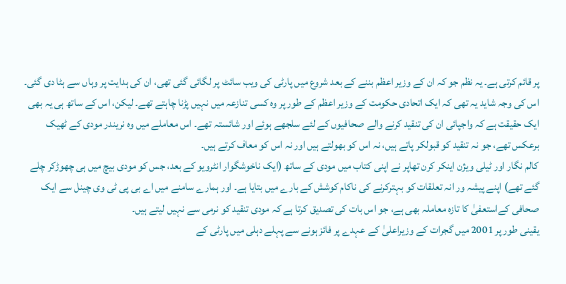پر قائم کرتی ہے۔ یہ نظم جو کہ ان کے وزیر اعظم بننے کے بعد شروع میں پارٹی کی ویب سائٹ پر لگائی گئی تھی، ان کی ہدایت پر وہاں سے ہٹا دی گئی۔ اس کی وجہ شاید یہ تھی کہ ایک اتحادی حکومت کے وزیر اعظم کے طور پر وہ کسی تنازعہ میں نہیں پڑنا چاہتے تھے۔ لیکن، اس کے ساتھ ہی یہ بھی ایک حقیقت ہے کہ واجپائی ان کی تنقید کرنے والے صحافیوں کے لئے سلجھے ہوئے اور شائستہ تھے۔ اس معاملے میں وہ نریندر مودی کے ٹھیک برعکس تھے، جو نہ تنقید کو قبولکر پاتے ہیں، نہ اس کو بھولتے ہیں اور نہ اس کو معاف کرتے ہیں۔
کالم نگار اور ٹیلی ویژن اینکر کرن تھاپر نے اپنی کتاب میں مودی کے ساتھ (ایک ناخوشگوار انٹرویو کے بعد، جس کو مودی بیچ میں ہی چھوڑکر چلے گئے تھے) اپنے پیشہ ور انہ تعلقات کو بہترکرنے کی ناکام کوشش کے بارے میں بتایا ہے۔ اور ہمارے سامنے میں اے بی پی ٹی وی چینل سے ایک صحافی کےاستعفیٰ کا تازہ معاملہ بھی ہے، جو اس بات کی تصدیق کرتا ہے کہ مودی تنقید کو نرمی سے نہیں لیتے ہیں۔
یقینی طور پر 2001 میں گجرات کے وزیراعلیٰ کے عہدے پر فائز ہونے سے پہلے دہلی میں پارٹی کے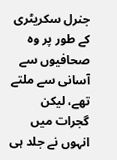جنرل سکریٹری کے طور پر وہ صحافیوں سے آسانی سے ملتے تھے، لیکن گجرات میں انہوں نے جلد ہی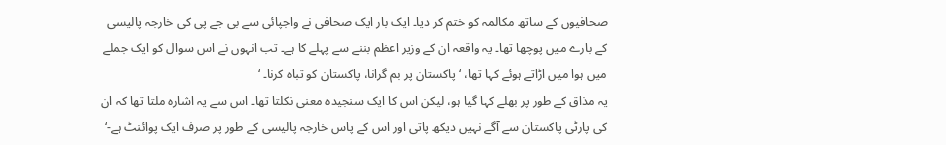صحافیوں کے ساتھ مکالمہ کو ختم کر دیا۔ ایک بار ایک صحافی نے واجپائی سے بی جے پی کی خارجہ پالیسی کے بارے میں پوچھا تھا۔ یہ واقعہ ان کے وزیر اعظم بننے سے پہلے کا ہے۔ تب انہوں نے اس سوال کو ایک جملے میں ہوا میں اڑاتے ہوئے کہا تھا، ‘ پاکستان پر بم گرانا، پاکستان کو تباہ کرنا۔ ‘
یہ مذاق کے طور پر بھلے کہا گیا ہو، لیکن اس کا ایک سنجیدہ معنی نکلتا تھا۔ اس سے یہ اشارہ ملتا تھا کہ ان کی پارٹی پاکستان سے آگے نہیں دیکھ پاتی اور اس کے پاس خارجہ پالیسی کے طور پر صرف ایک پوائنٹ ہے-‘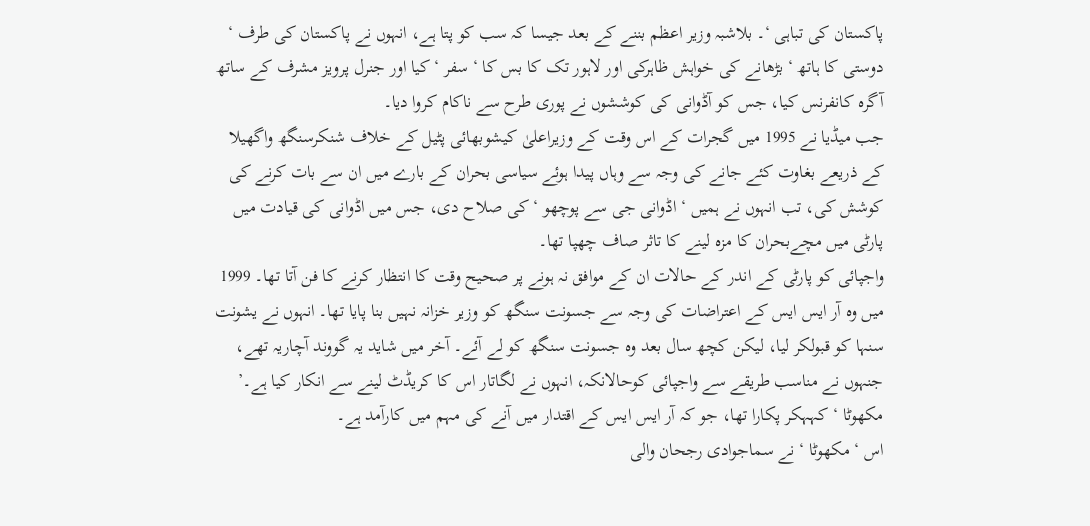پاکستان کی تباہی ‘۔ بلاشبہ وزیر اعظم بننے کے بعد جیسا کہ سب کو پتا ہے، انہوں نے پاکستان کی طرف ‘ دوستی کا ہاتھ ‘ بڑھانے کی خواہش ظاہرکی اور لاہور تک کا بس کا ‘ سفر ‘ کیا اور جنرل پرویز مشرف کے ساتھ آگرہ کانفرنس کیا، جس کو آڈوانی کی کوششوں نے پوری طرح سے ناکام کروا دیا۔
جب میڈیا نے 1995 میں گجرات کے اس وقت کے وزیراعلیٰ کیشوبھائی پٹیل کے خلاف شنکرسنگھ واگھیلا کے ذریعے بغاوت کئے جانے کی وجہ سے وہاں پیدا ہوئے سیاسی بحران کے بارے میں ان سے بات کرنے کی کوشش کی، تب انہوں نے ہمیں ‘ اڈوانی جی سے پوچھو ‘ کی صلاح دی، جس میں اڈوانی کی قیادت میں پارٹی میں مچےبحران کا مزہ لینے کا تاثر صاف چھپا تھا۔
واجپائی کو پارٹی کے اندر کے حالات ان کے موافق نہ ہونے پر صحیح وقت کا انتظار کرنے کا فن آتا تھا۔ 1999 میں وہ آر ایس ایس کے اعتراضات کی وجہ سے جسونت سنگھ کو وزیر خزانہ نہیں بنا پایا تھا۔ انہوں نے یشونت سنہا کو قبولکر لیا، لیکن کچھ سال بعد وہ جسونت سنگھ کو لے آئے۔ آخر میں شاید یہ گووند آچاریہ تھے، جنہوں نے مناسب طریقے سے واجپائی کوحالانکہ، انہوں نے لگاتار اس کا کریڈٹ لینے سے انکار کیا ہے۔’ مکھوٹا ‘ کہہکر پکارا تھا، جو کہ آر ایس ایس کے اقتدار میں آنے کی مہم میں کارآمد ہے۔
اس ‘ مکھوٹا ‘ نے سماجوادی رجحان والی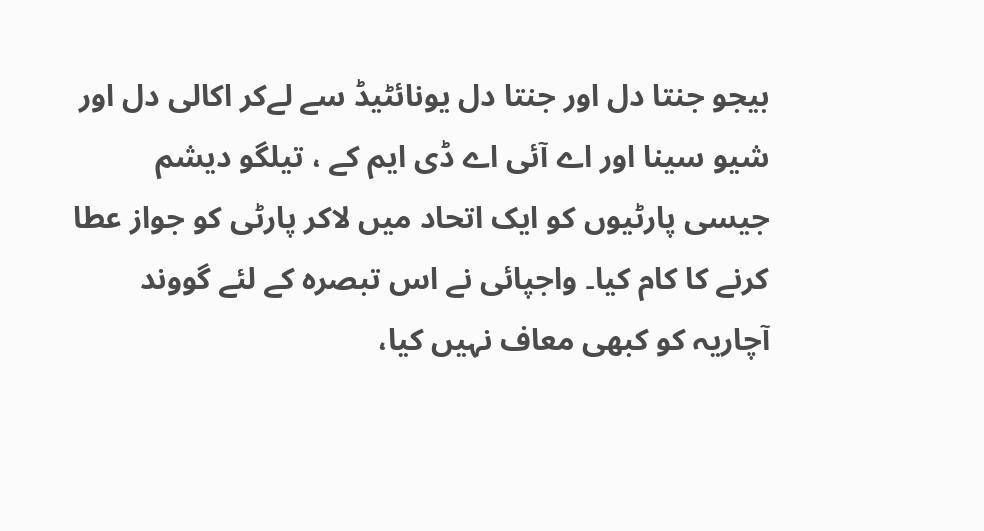بیجو جنتا دل اور جنتا دل یونائٹیڈ سے لےکر اکالی دل اور شیو سینا اور اے آئی اے ڈی ایم کے ، تیلگو دیشم جیسی پارٹیوں کو ایک اتحاد میں لاکر پارٹی کو جواز عطا کرنے کا کام کیا۔ واجپائی نے اس تبصرہ کے لئے گووند آچاریہ کو کبھی معاف نہیں کیا،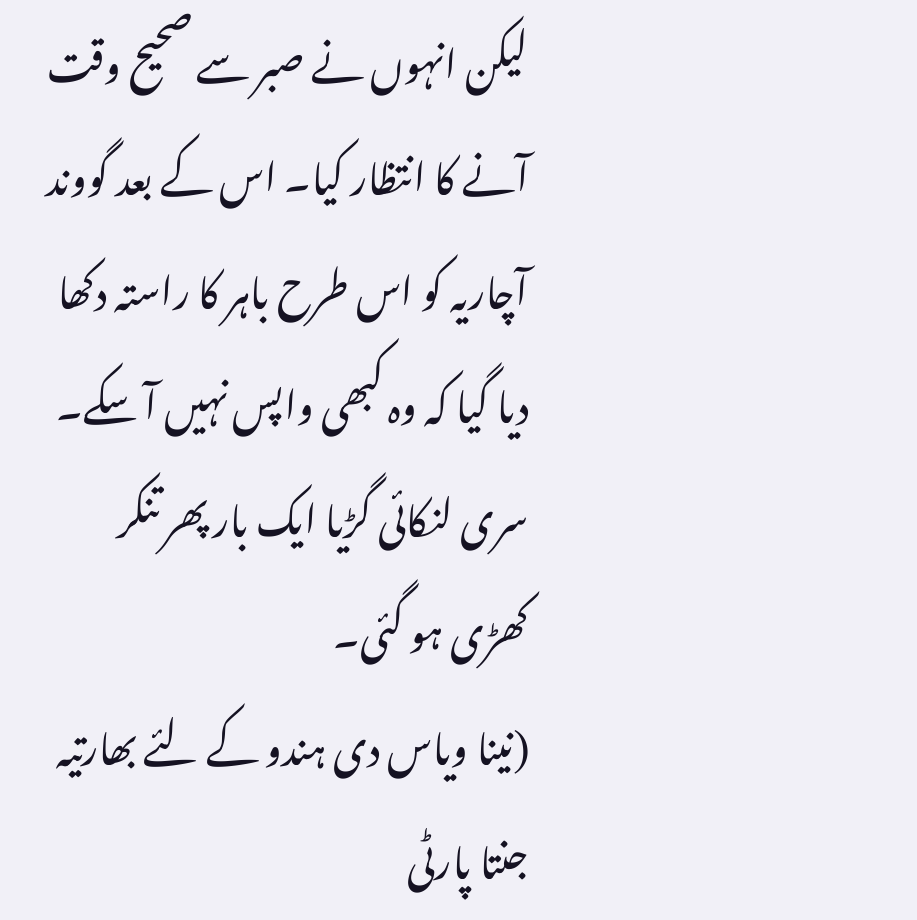لیکن انہوں نے صبر سے صحیح وقت آنے کا انتظار کیا۔ اس کے بعد گووند آچاریہ کو اس طرح باہر کا راستہ دکھا دیا گیا کہ وہ کبھی واپس نہیں آ سکے۔ سری لنکائی گڑیا ایک بار پھر تنکر کھڑی ہو گئی۔
(نینا ویاس دی ہندو کے لئے بھارتیہ جنتا پارٹی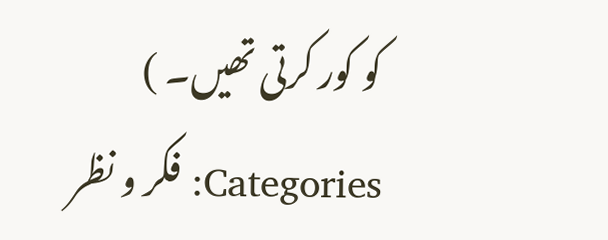کو کور کرتی تھیں۔ )
Categories: فکر و نظر